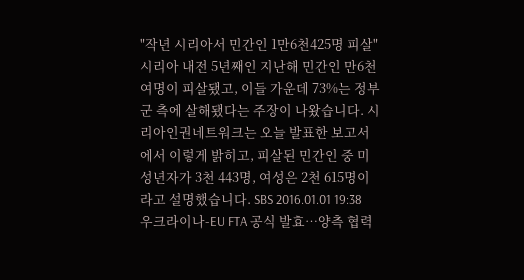"작년 시리아서 민간인 1만6천425명 피살" 시리아 내전 5년째인 지난해 민간인 만6천여명이 피살됐고, 이들 가운데 73%는 정부군 측에 살해됐다는 주장이 나왔습니다. 시리아인권네트워크는 오늘 발표한 보고서에서 이렇게 밝히고, 피살된 민간인 중 미성년자가 3천 443명, 여성은 2천 615명이라고 설명했습니다. SBS 2016.01.01 19:38
우크라이나-EU FTA 공식 발효…양측 협력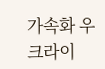가속화 우크라이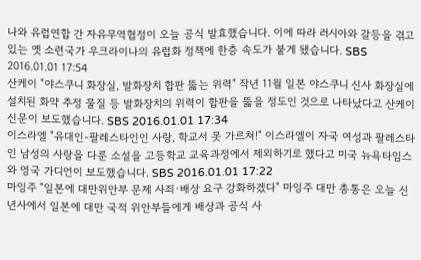나와 유럽연합 간 자유무역협정이 오늘 공식 발효했습니다. 이에 따라 러시아와 갈등을 겪고 있는 옛 소련국가 우크라이나의 유럽화 정책에 한층 속도가 붙게 됐습니다. SBS 2016.01.01 17:54
산케이 "야스쿠니 화장실, 발화장치 합판 뚫는 위력" 작년 11월 일본 야스쿠니 신사 화장실에 설치된 화약 추정 물질 등 발화장치의 위력이 합판을 뚫을 정도인 것으로 나타났다고 산케이신문이 보도했습니다. SBS 2016.01.01 17:34
이스라엘 "유대인-팔레스타인인 사랑, 학교서 못 가르쳐!" 이스라엘이 자국 여성과 팔레스타인 남성의 사랑을 다룬 소설을 고등학교 교육과정에서 제외하기로 했다고 미국 뉴욕타임스와 영국 가디언이 보도했습니다. SBS 2016.01.01 17:22
마잉주 "일본에 대만위안부 문제 사죄·배상 요구 강화하겠다" 마잉주 대만 총통은 오늘 신년사에서 일본에 대만 국적 위안부들에게 배상과 공식 사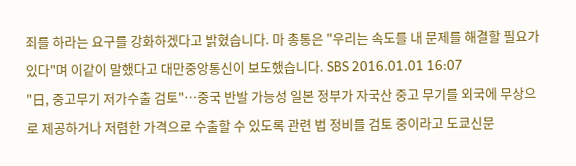죄를 하라는 요구를 강화하겠다고 밝혔습니다. 마 총통은 "우리는 속도를 내 문제를 해결할 필요가 있다"며 이같이 말했다고 대만중앙통신이 보도했습니다. SBS 2016.01.01 16:07
"日, 중고무기 저가수출 검토"…중국 반발 가능성 일본 정부가 자국산 중고 무기를 외국에 무상으로 제공하거나 저렴한 가격으로 수출할 수 있도록 관련 법 정비를 검토 중이라고 도쿄신문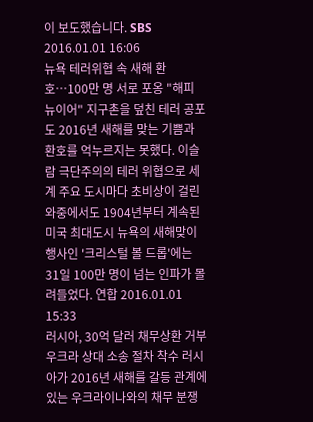이 보도했습니다. SBS 2016.01.01 16:06
뉴욕 테러위협 속 새해 환호…100만 명 서로 포옹 "해피 뉴이어" 지구촌을 덮친 테러 공포도 2016년 새해를 맞는 기쁨과 환호를 억누르지는 못했다. 이슬람 극단주의의 테러 위협으로 세계 주요 도시마다 초비상이 걸린 와중에서도 1904년부터 계속된 미국 최대도시 뉴욕의 새해맞이 행사인 '크리스털 볼 드롭'에는 31일 100만 명이 넘는 인파가 몰려들었다. 연합 2016.01.01 15:33
러시아, 30억 달러 채무상환 거부 우크라 상대 소송 절차 착수 러시아가 2016년 새해를 갈등 관계에 있는 우크라이나와의 채무 분쟁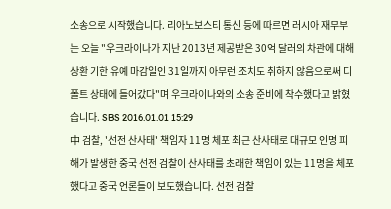소송으로 시작했습니다. 리아노보스티 통신 등에 따르면 러시아 재무부는 오늘 "우크라이나가 지난 2013년 제공받은 30억 달러의 차관에 대해 상환 기한 유예 마감일인 31일까지 아무런 조치도 취하지 않음으로써 디폴트 상태에 들어갔다"며 우크라이나와의 소송 준비에 착수했다고 밝혔습니다. SBS 2016.01.01 15:29
中 검찰, '선전 산사태' 책임자 11명 체포 최근 산사태로 대규모 인명 피해가 발생한 중국 선전 검찰이 산사태를 초래한 책임이 있는 11명을 체포했다고 중국 언론들이 보도했습니다. 선전 검찰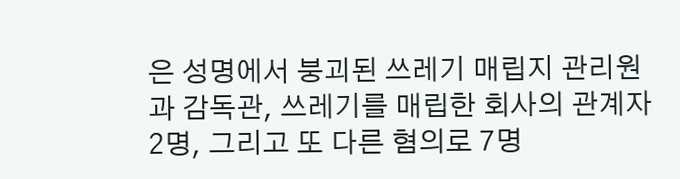은 성명에서 붕괴된 쓰레기 매립지 관리원과 감독관, 쓰레기를 매립한 회사의 관계자 2명, 그리고 또 다른 혐의로 7명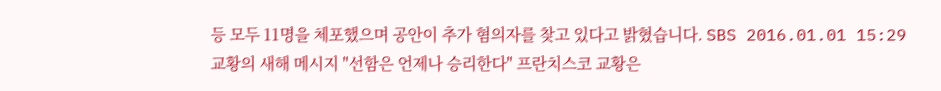등 모두 11명을 체포했으며 공안이 추가 혐의자를 찾고 있다고 밝혔습니다. SBS 2016.01.01 15:29
교황의 새해 메시지 "선함은 언제나 승리한다" 프란치스코 교황은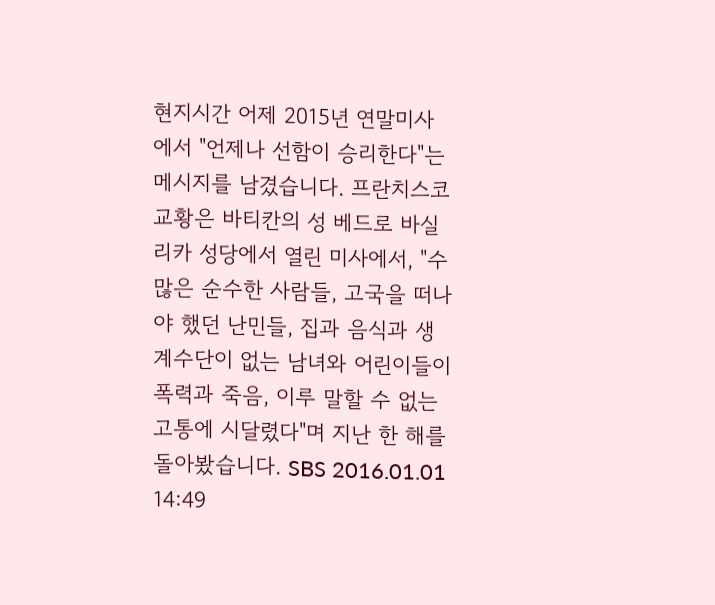현지시간 어제 2015년 연말미사에서 "언제나 선함이 승리한다"는 메시지를 남겼습니다. 프란치스코 교황은 바티칸의 성 베드로 바실리카 성당에서 열린 미사에서, "수많은 순수한 사람들, 고국을 떠나야 했던 난민들, 집과 음식과 생계수단이 없는 남녀와 어린이들이 폭력과 죽음, 이루 말할 수 없는 고통에 시달렸다"며 지난 한 해를 돌아봤습니다. SBS 2016.01.01 14:49